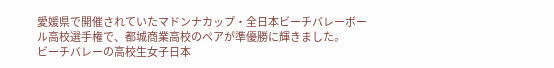愛媛県で開催されていたマドンナカップ・全日本ビーチバレーボール高校選手権で、都城商業高校のペアが準優勝に輝きました。
ビーチバレーの高校生女子日本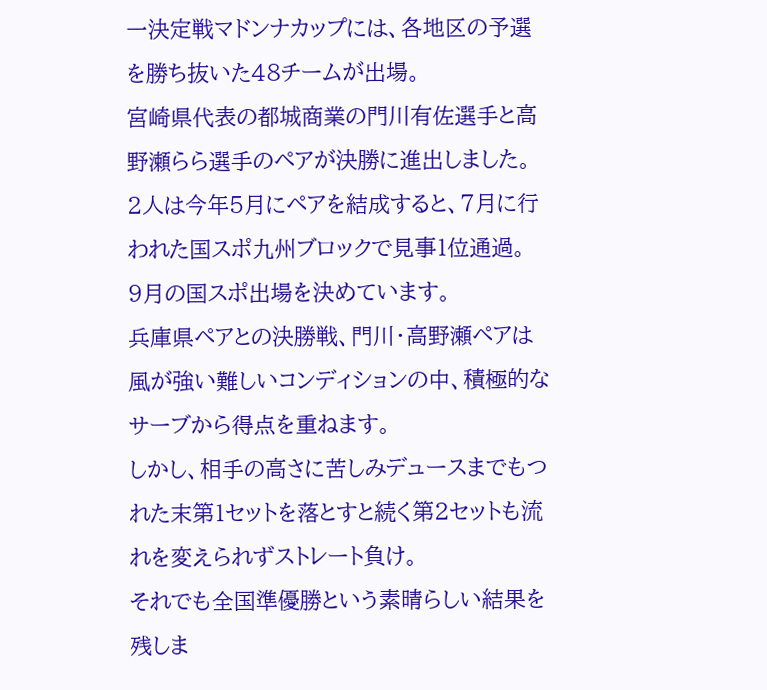一決定戦マドンナカップには、各地区の予選を勝ち抜いた48チームが出場。
宮崎県代表の都城商業の門川有佐選手と高野瀬らら選手のペアが決勝に進出しました。
2人は今年5月にペアを結成すると、7月に行われた国スポ九州ブロックで見事1位通過。
9月の国スポ出場を決めています。
兵庫県ペアとの決勝戦、門川・高野瀬ペアは風が強い難しいコンディションの中、積極的なサーブから得点を重ねます。
しかし、相手の高さに苦しみデュースまでもつれた末第1セットを落とすと続く第2セットも流れを変えられずストレート負け。
それでも全国準優勝という素晴らしい結果を残しま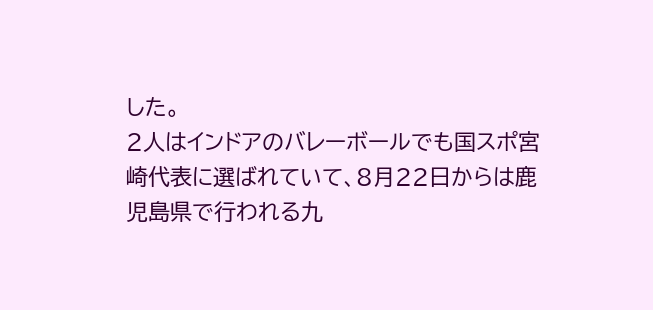した。
2人はインドアのバレーボールでも国スポ宮崎代表に選ばれていて、8月22日からは鹿児島県で行われる九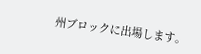州ブロックに出場します。